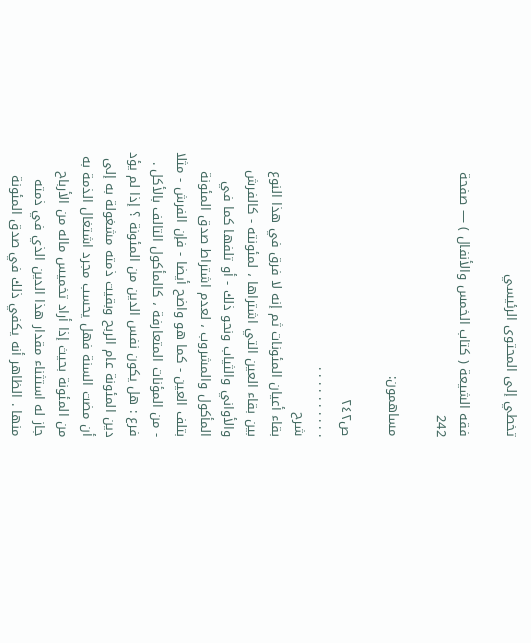تخطي إلى المحتوى الرئيسي

فقه الشيعة ( كتاب الخمس والأنفال ) — صفحة 242

مساهمون:

ص٢٤٢
. . . . . . . . . .
شرح
بقاء أعيان المئونات ثم إنه لا فرق في هذا النوع بين بقاء العين التي اشتراها ، لمئونته - كالفرش والأواني والثياب ونحو ذلك - أو تلفها كما في المأكول والمشروب ، لعدم اشتراط صدق المئونة بتلف العين - كما هو واضح أيضا - فإن الفرش - مثلا - من المؤنات المتعارفة ، كالمأكول التالف بالأكل . فرع : هل يكون نفس الدين من المئونة ؟ إذا لم يؤد دين المئونة عام الربح وبقيت ذمته مشغولة به إلى أن مضت السنة فهل يحسب مجرد اشتغال الذمة به من المئونة بحيث إذا أراد تخميس ماله من الأرباح جاز له استثناء مقدار هذا الدين الذي في ذمته منها . الظاهر أنه يكفي ذلك في صدق المئونة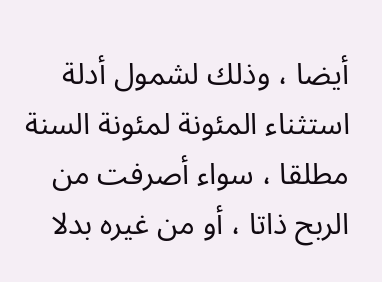أيضا ، وذلك لشمول أدلة استثناء المئونة لمئونة السنة مطلقا ، سواء أصرفت من الربح ذاتا ، أو من غيره بدلا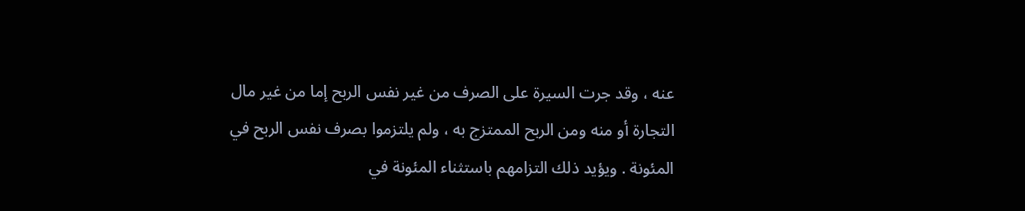عنه ، وقد جرت السيرة على الصرف من غير نفس الربح إما من غير مال التجارة أو منه ومن الربح الممتزج به ، ولم يلتزموا بصرف نفس الربح في المئونة . ويؤيد ذلك التزامهم باستثناء المئونة في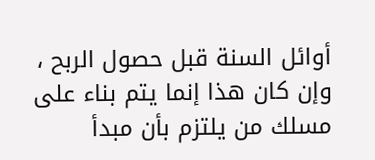أوائل السنة قبل حصول الربح ، وإن كان هذا إنما يتم بناء على مسلك من يلتزم بأن مبدأ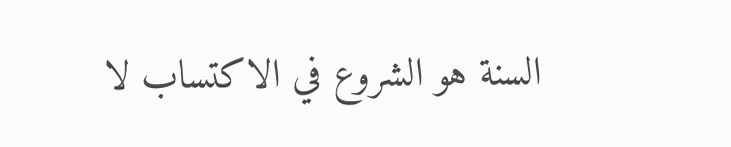السنة هو الشروع في الاكتساب لا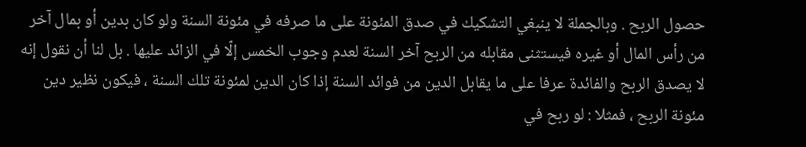حصول الربح . وبالجملة لا ينبغي التشكيك في صدق المئونة على ما صرفه في مئونة السنة ولو كان بدين أو بمال آخر من رأس المال أو غيره فيستثنى مقابله من الربح آخر السنة لعدم وجوب الخمس إلّا في الزائد عليها . بل لنا أن نقول إنه لا يصدق الربح والفائدة عرفا على ما يقابل الدين من فوائد السنة إذا كان الدين لمئونة تلك السنة ، فيكون نظير دين مئونة الربح ، فمثلا : لو ربح في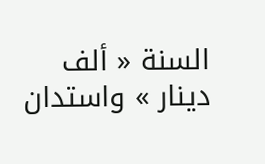السنة « ألف دينار » واستدان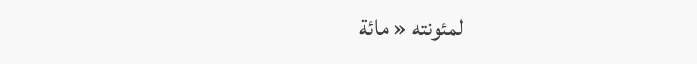لمئونته « مائة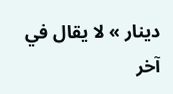دينار » لا يقال في آخر